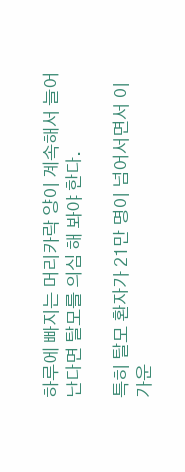하루에 빠지는 머리카락 양이 계속해서 늘어난다면 탈모를 의심 해 봐야 한다.

특히 탈모 환자가 21만 명이 넘어서면서 이 가운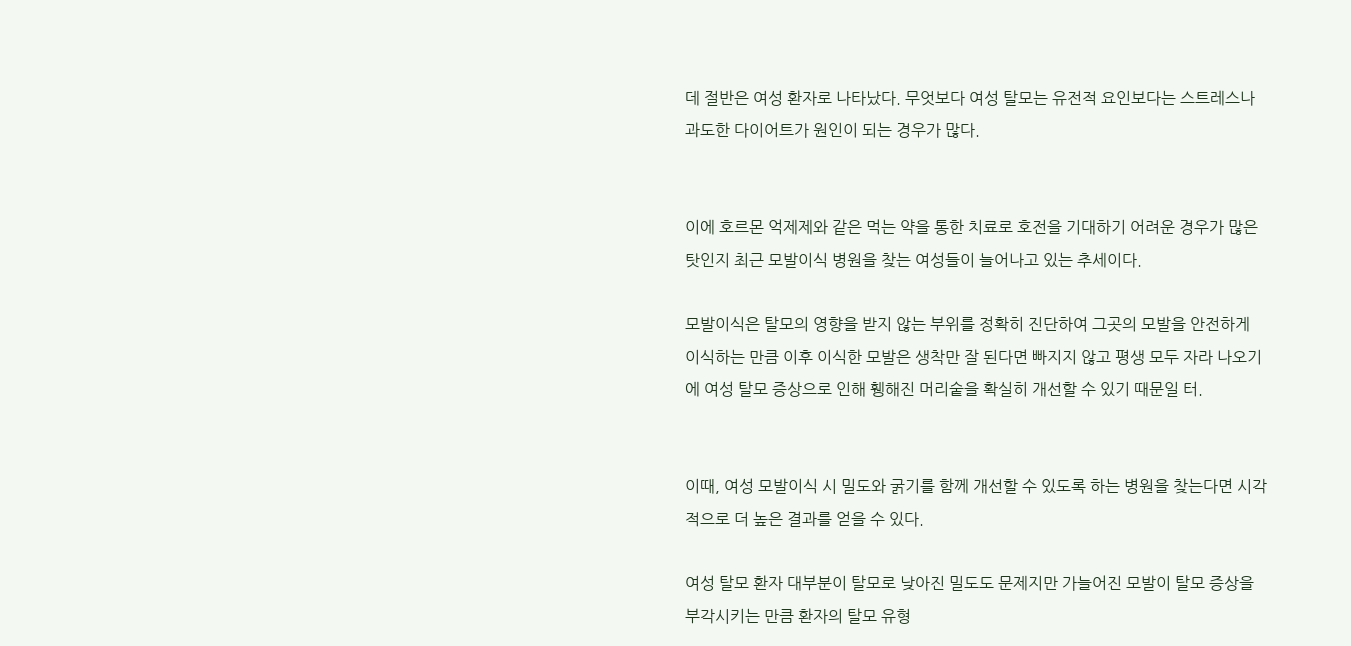데 절반은 여성 환자로 나타났다. 무엇보다 여성 탈모는 유전적 요인보다는 스트레스나 과도한 다이어트가 원인이 되는 경우가 많다.


이에 호르몬 억제제와 같은 먹는 약을 통한 치료로 호전을 기대하기 어려운 경우가 많은 탓인지 최근 모발이식 병원을 찾는 여성들이 늘어나고 있는 추세이다.

모발이식은 탈모의 영향을 받지 않는 부위를 정확히 진단하여 그곳의 모발을 안전하게 이식하는 만큼 이후 이식한 모발은 생착만 잘 된다면 빠지지 않고 평생 모두 자라 나오기에 여성 탈모 증상으로 인해 휑해진 머리숱을 확실히 개선할 수 있기 때문일 터.


이때, 여성 모발이식 시 밀도와 굵기를 함께 개선할 수 있도록 하는 병원을 찾는다면 시각적으로 더 높은 결과를 얻을 수 있다.

여성 탈모 환자 대부분이 탈모로 낮아진 밀도도 문제지만 가늘어진 모발이 탈모 증상을 부각시키는 만큼 환자의 탈모 유형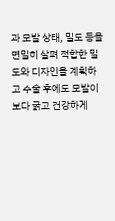과 모발 상태, 밀도 등을 면밀히 살펴 적합한 밀도와 디자인을 계획하고 수술 후에도 모발이 보다 굵고 건강하게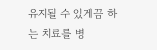유지될 수 있게끔 하는 치료를 병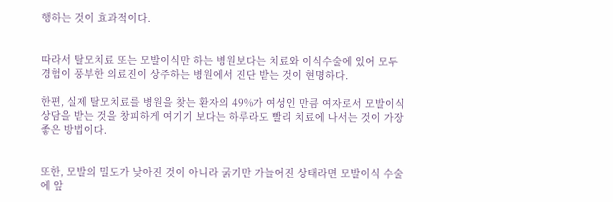행하는 것이 효과적이다.


따라서 탈모치료 또는 모발이식만 하는 병원보다는 치료와 이식수술에 있어 모두 경험이 풍부한 의료진이 상주하는 병원에서 진단 받는 것이 현명하다.

한편, 실제 탈모치료를 병원을 찾는 환자의 49%가 여성인 만큼 여자로서 모발이식 상담을 받는 것을 창피하게 여기기 보다는 하루라도 빨리 치료에 나서는 것이 가장 좋은 방법이다.


또한, 모발의 밀도가 낮아진 것이 아니라 굵기만 가늘어진 상태라면 모발이식 수술에 앞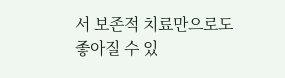서 보존적 치료만으로도 좋아질 수 있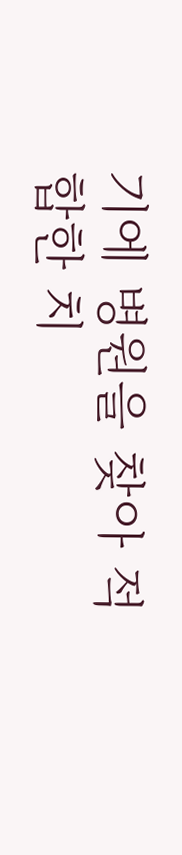기에 병원을 찾아 적합한 치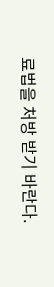료법을 처방 받기 바란다.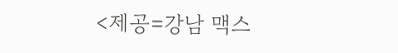<제공=강남 맥스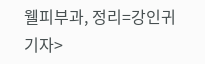웰피부과, 정리=강인귀 기자>